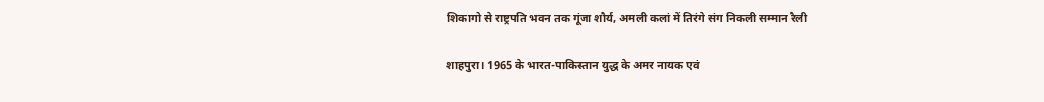शिकागो से राष्ट्रपति भवन तक गूंजा शौर्य, अमली कलां में तिरंगे संग निकली सम्मान रैली

शाहपुरा। 1965 के भारत-पाकिस्तान युद्ध के अमर नायक एवं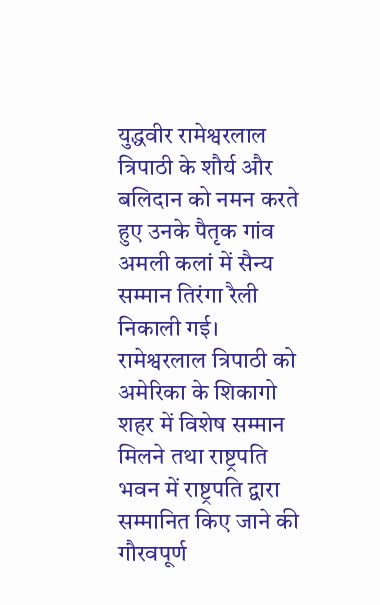युद्धवीर रामेश्वरलाल त्रिपाठी के शौर्य और बलिदान को नमन करते हुए उनके पैतृक गांव अमली कलां में सैन्य सम्मान तिरंगा रैली निकाली गई। रामेश्वरलाल त्रिपाठी को अमेरिका के शिकागो शहर में विशेष सम्मान मिलने तथा राष्ट्रपति भवन में राष्ट्रपति द्वारा सम्मानित किए जाने की गौरवपूर्ण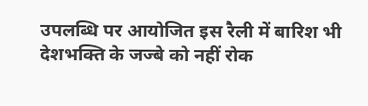उपलब्धि पर आयोजित इस रैली में बारिश भी देशभक्ति के जज्बे को नहीं रोक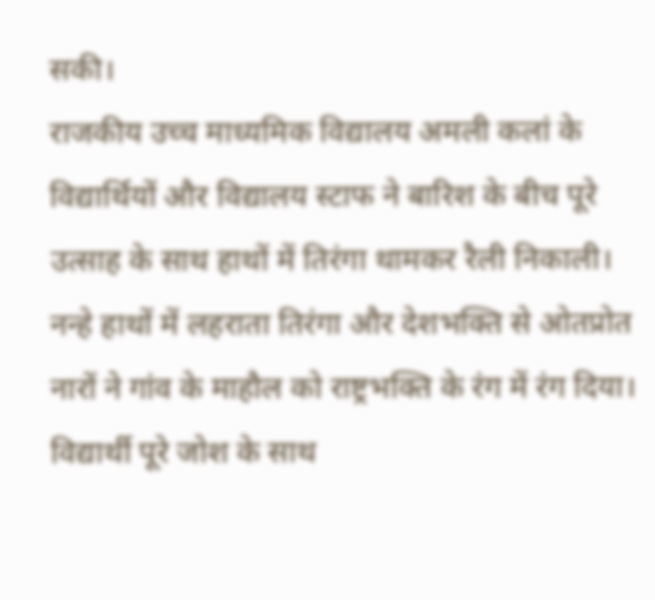सकी।
राजकीय उच्च माध्यमिक विद्यालय अमली कलां के विद्यार्थियों और विद्यालय स्टाफ ने बारिश के बीच पूरे उत्साह के साथ हाथों में तिरंगा थामकर रैली निकाली। नन्हे हाथों में लहराता तिरंगा और देशभक्ति से ओतप्रोत नारों ने गांव के माहौल को राष्ट्रभक्ति के रंग में रंग दिया। विद्यार्थी पूरे जोश के साथ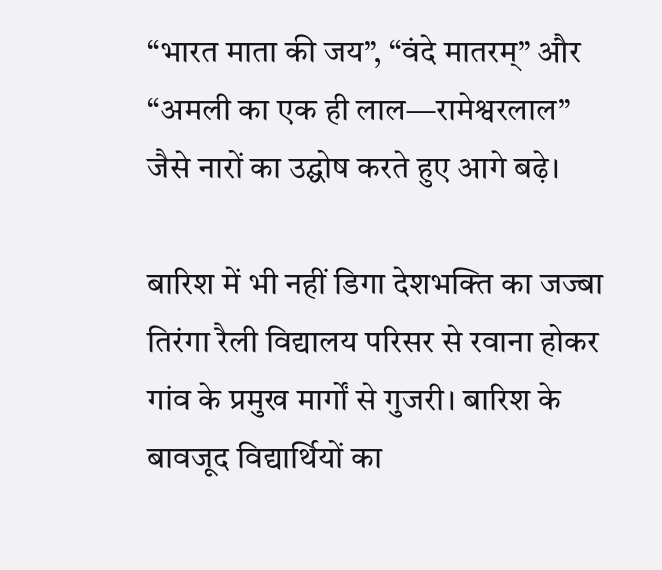“भारत माता की जय”, “वंदे मातरम्” और “अमली का एक ही लाल—रामेश्वरलाल” जैसे नारों का उद्घोष करते हुए आगे बढ़े।

बारिश में भी नहीं डिगा देशभक्ति का जज्बा
तिरंगा रैली विद्यालय परिसर से रवाना होकर गांव के प्रमुख मार्गों से गुजरी। बारिश के बावजूद विद्यार्थियों का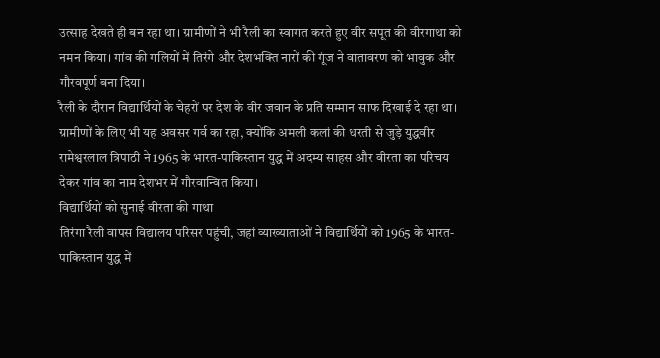उत्साह देखते ही बन रहा था। ग्रामीणों ने भी रैली का स्वागत करते हुए वीर सपूत की वीरगाथा को नमन किया। गांव की गलियों में तिरंगे और देशभक्ति नारों की गूंज ने वातावरण को भावुक और गौरवपूर्ण बना दिया।
रैली के दौरान विद्यार्थियों के चेहरों पर देश के वीर जवान के प्रति सम्मान साफ दिखाई दे रहा था। ग्रामीणों के लिए भी यह अवसर गर्व का रहा, क्योंकि अमली कलां की धरती से जुड़े युद्धवीर रामेश्वरलाल त्रिपाठी ने 1965 के भारत-पाकिस्तान युद्ध में अदम्य साहस और वीरता का परिचय देकर गांव का नाम देशभर में गौरवान्वित किया।
विद्यार्थियों को सुनाई वीरता की गाथा
तिरंगा रैली वापस विद्यालय परिसर पहुंची, जहां व्याख्याताओं ने विद्यार्थियों को 1965 के भारत-पाकिस्तान युद्ध में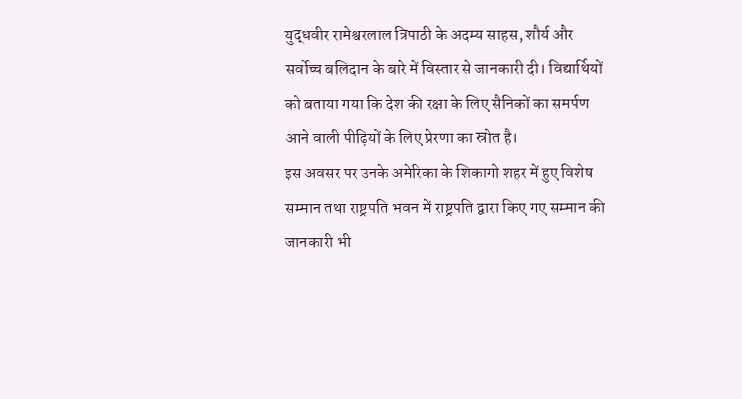युद्धवीर रामेश्वरलाल त्रिपाठी के अदम्य साहस, शौर्य और सर्वोच्च बलिदान के बारे में विस्तार से जानकारी दी। विद्यार्थियों को बताया गया कि देश की रक्षा के लिए सैनिकों का समर्पण आने वाली पीढ़ियों के लिए प्रेरणा का स्रोत है।
इस अवसर पर उनके अमेरिका के शिकागो शहर में हुए विशेष सम्मान तथा राष्ट्रपति भवन में राष्ट्रपति द्वारा किए गए सम्मान की जानकारी भी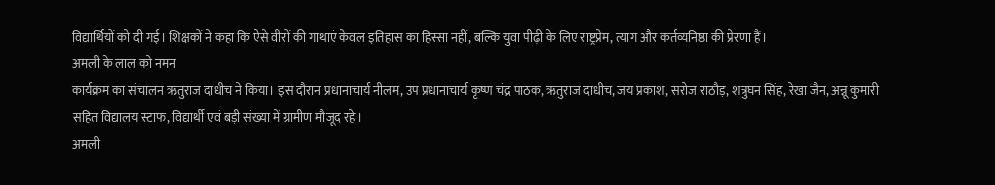विद्यार्थियों को दी गई। शिक्षकों ने कहा कि ऐसे वीरों की गाथाएं केवल इतिहास का हिस्सा नहीं, बल्कि युवा पीढ़ी के लिए राष्ट्रप्रेम, त्याग और कर्तव्यनिष्ठा की प्रेरणा हैं।
अमली के लाल को नमन
कार्यक्रम का संचालन ऋतुराज दाधीच ने किया। इस दौरान प्रधानाचार्य नीलम, उप प्रधानाचार्य कृष्ण चंद्र पाठक, ऋतुराज दाधीच, जय प्रकाश, सरोज राठौड़, शत्रुघन सिंह, रेखा जैन, अन्नू कुमारी सहित विद्यालय स्टाफ, विद्यार्थी एवं बड़ी संख्या में ग्रामीण मौजूद रहे।
अमली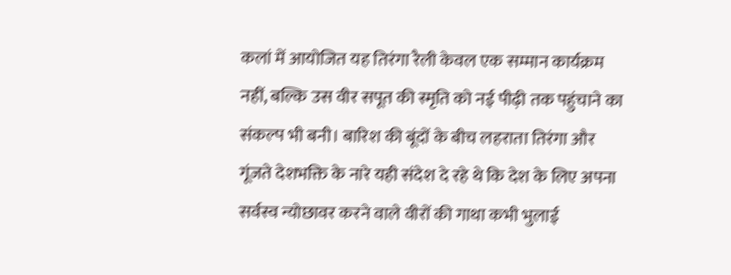कलां में आयोजित यह तिरंगा रैली केवल एक सम्मान कार्यक्रम नहीं, बल्कि उस वीर सपूत की स्मृति को नई पीढ़ी तक पहुंचाने का संकल्प भी बनी। बारिश की बूंदों के बीच लहराता तिरंगा और गूंजते देशभक्ति के नारे यही संदेश दे रहे थे कि देश के लिए अपना सर्वस्व न्योछावर करने वाले वीरों की गाथा कभी भुलाई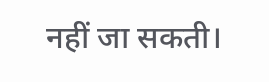नहीं जा सकती।